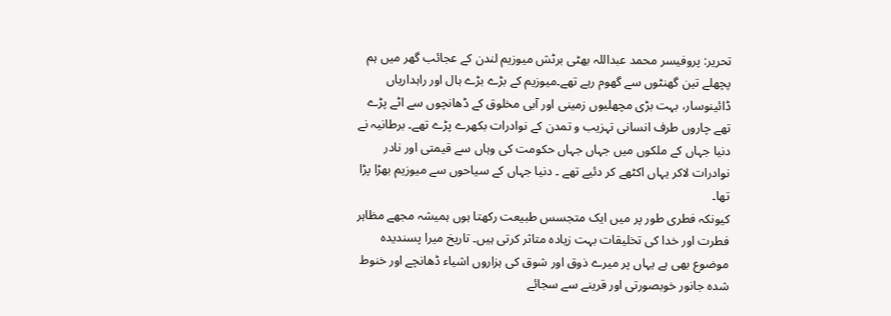تحریر: پروفیسر محمد عبداللہ بھٹی برٹش میوزیم لندن کے عجائب گھر میں ہم پچھلے تین گھنٹوں سے گھوم رہے تھے۔میوزیم کے بڑے بڑے ہال اور راہداریاں ڈائینوسار، بہت بڑی مچھلیوں زمینی اور آبی مخلوق کے ڈھانچوں سے اٹے پڑے تھے چاروں طرف انسانی تہزیب و تمدن کے نوادرات بکھرے پڑے تھے۔ برطانیہ نے دنیا جہاں کے ملکوں میں جہاں جہاں حکومت کی وہاں سے قیمتی اور نادر نوادرات لاکر یہاں اکٹھے کر دئیے تھے ۔ دنیا جہاں کے سیاحوں سے میوزیم بھڑا پڑا تھا۔
کیونکہ فطری طور پر میں ایک متجسس طبیعت رکھتا ہوں ہمیشہ مجھے مظاہر فطرت اور خدا کی تخلیقات بہت زیادہ متاثر کرتی ہیں۔ تاریخ میرا پسندیدہ موضوع بھی ہے یہاں پر میرے ذوق اور شوق کی ہزاروں اشیاء ڈھانچے اور خنوط شدہ جانور خوبصورتی اور قرینے سے سجائے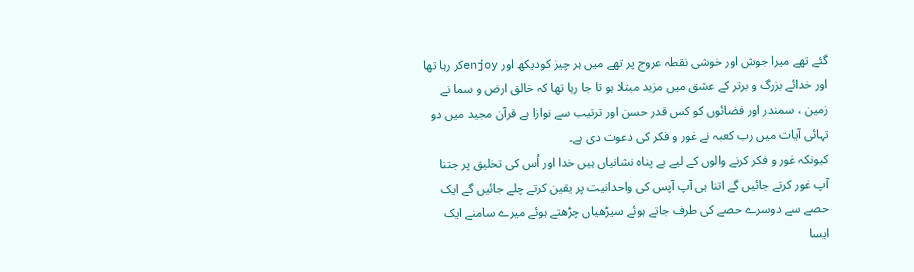گئے تھے میرا جوش اور خوشی نقطہ عروج پر تھے میں ہر چیز کودیکھ اور enjoyکر رہا تھا اور خدائے بزرگ و برتر کے عشق میں مزید مبتلا ہو تا جا رہا تھا کہ خالق ارض و سما نے زمین ، سمندر اور فضائوں کو کس قدر حسن اور ترتیب سے نوازا ہے قرآن مجید میں دو تہائی آیات میں رب کعبہ نے غور و فکر کی دعوت دی ہے۔
کیونکہ غور و فکر کرنے والوں کے لیے بے پناہ نشانیاں ہیں خدا اور اُس کی تخلیق پر جتنا آپ غور کرتے جائیں گے اتنا ہی آپ آپس کی واحدانیت پر یقین کرتے چلے جائیں گے ایک حصے سے دوسرے حصے کی طرف جاتے ہوئے سیڑھیاں چڑھتے ہوئے میرے سامنے ایک ایسا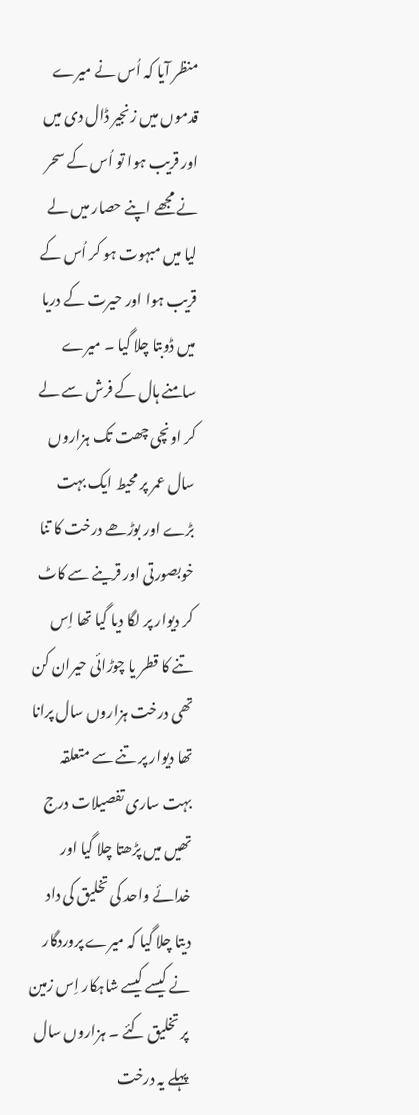منظر آیا کہ اُس نے میرے قدموں میں زنجیر ڈال دی میں اور قریب ہوا تو اُس کے سحر نے مجھے اپنے حصار میں لے لیا میں مبہوت ہو کر اُس کے قریب ہوا اور حیرت کے دریا میں ڈوبتا چلا گیا ۔ میرے سامنے ہال کے فرش سے لے کر اونچی چھت تک ہزاروں سال عمر پر محیط ایک بہت بڑے اور بوڑھے درخت کا تنا خوبصورتی اور قرینے سے کاٹ کر دیوار پر لگا دیا گیا تھا اِس تنے کا قطر یا چوڑائی حیران کن تھی درخت ہزاروں سال پرانا تھا دیوار پر تنے سے متعلقہ بہت ساری تفصیلات درج تھیں میں پڑھتا چلا گیا اور خدائے واحد کی تخلیق کی داد دیتا چلا گیا کہ میرے پروردگار نے کیسے کیسے شاہکار اِس زمین پر تخلیق کئے ۔ ہزاروں سال پہلے یہ درخت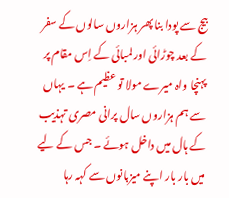بیج سے پودا بنا پھر ہزاروں سالوں کے سفر کے بعد چوڑائی اور لمبائی کے اِس مقام پر پہنچا واہ میرے مولا تو عظیم ہے ۔ یہاں سے ہم ہزاروں سال پرانی مصری تہذیب کے ہال میں داخل ہوئے ۔ جس کے لیے میں بار بار اپنے میزبانوں سے کہہ رہا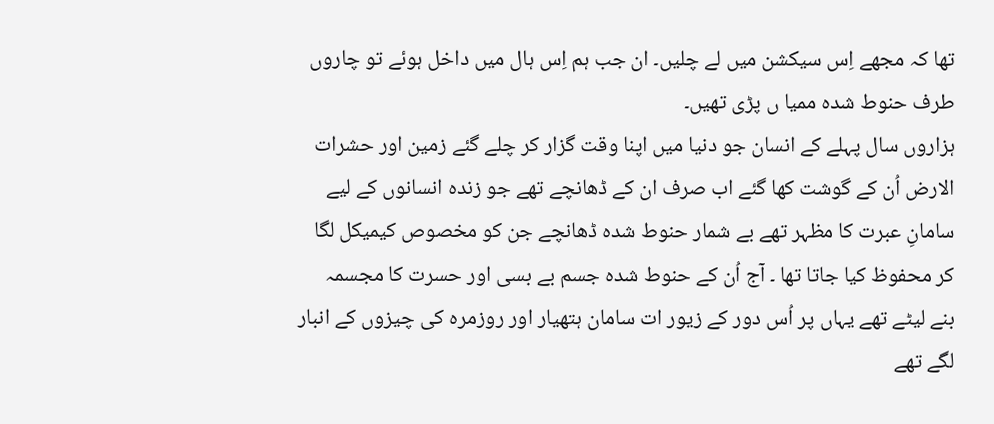تھا کہ مجھے اِس سیکشن میں لے چلیں۔ ان جب ہم اِس ہال میں داخل ہوئے تو چاروں طرف حنوط شدہ ممیا ں پڑی تھیں۔
ہزاروں سال پہلے کے انسان جو دنیا میں اپنا وقت گزار کر چلے گئے زمین اور حشرات الارض اُن کے گوشت کھا گئے اب صرف ان کے ڈھانچے تھے جو زندہ انسانوں کے لیے سامانِ عبرت کا مظہر تھے بے شمار حنوط شدہ ڈھانچے جن کو مخصوص کیمیکل لگا کر محفوظ کیا جاتا تھا ۔ آج اُن کے حنوط شدہ جسم بے بسی اور حسرت کا مجسمہ بنے لیٹے تھے یہاں پر اُس دور کے زیور ات سامان ہتھیار اور روزمرہ کی چیزوں کے انبار لگے تھے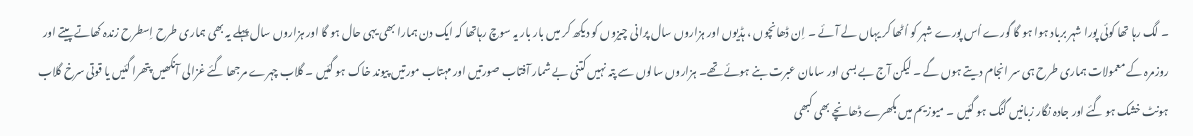۔ لگ رہا تھا کوئی پورا شہر برباد ہوا ہو گا گورے اُس پورے شہر کو اُٹھا کر یہاں لے آئے ۔ اِن ڈھانچوں ، ہڈیوں اور ہزاروں سال پرانی چیزوں کو دیکھ کر میں بار بار یہ سوچ رہاتھا کہ ایک دن ہمارا بھی یہی حال ہو گا اور ہزاروں سال پہلے یہ بھی ہماری طرح اِسطرح زندہ کھاتے پیتے اور روزمرہ کے معمولات ہماری طرح ہی سر انجام دیتے ہوں گے ۔ لیکن آج بے بسی اور سامان عبرت بنے ہوئے تھے۔ ہزاروں سالوں سے پتہ نہیں کتنی بے شمار آفتاب صورتیں اور مہتاب مورتیں پیوند خاک ہو گئیں ۔ گلاب چہرے مرجھا گئے غزالی آنکھیں پتھرا گئیں یا قوتی سرخ گلاب ہونٹ خشک ہو گئے اور جادہ نگار زبانیں گنگ ہو گئیں ۔ میوزیم میں بکھرے ڈھانچے بھی کبھی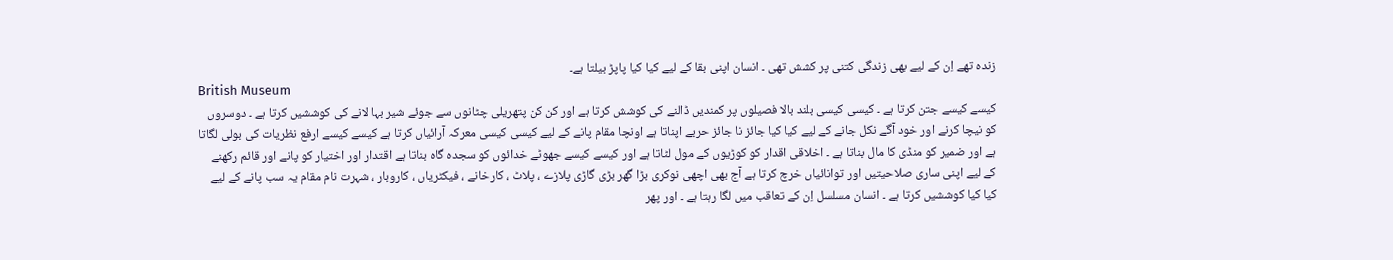زندہ تھے اِن کے لیے بھی زندگی کتنی پر کشش تھی ۔ انسان اپنی بقا کے لیے کیا کیا پاپڑ بیلتا ہے۔
British Museum
کیسے کیسے جتن کرتا ہے ۔ کیسی کیسی بلند بالا فصیلوں پر کمندیں ڈالنے کی کوشش کرتا ہے اور کن کن پتھریلی چٹانوں سے جوئے شیر بہا لانے کی کوششیں کرتا ہے ۔ دوسروں کو نیچا کرنے اور خود آگے نکل جانے کے لیے کیا کیا جائز نا جائز حربے اپناتا ہے اونچا مقام پانے کے لیے کیسی کیسی معرکہ آرائیاں کرتا ہے کیسے کیسے ارفع نظریات کی بولی لگاتا ہے اور ضمیر کو منڈی کا مال بناتا ہے ۔ اخلاقی اقدار کو کوڑیوں کے مول لٹاتا ہے اور کیسے کیسے جھوٹے خدائوں کو سجدہ گاہ بناتا ہے اقتدار اور اختیار کو پانے اور قائم رکھنے کے لیے اپنی ساری صلاحیتیں اور توانائیاں خرچ کرتا ہے آج بھی اچھی نوکری بڑا گھر بڑی گاڑی پلازے ، پلاٹ ، کارخانے ، فیکٹریاں ، کاروبار ، شہرت نام مقام یہ سب پانے کے لیے کیا کیا کوششیں کرتا ہے ۔ انسان مسلسل اِن کے تعاقب میں لگا رہتا ہے ۔ اور پھر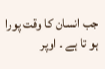جب انسان کا وقت پورا ہو تا ہے ۔ اوپر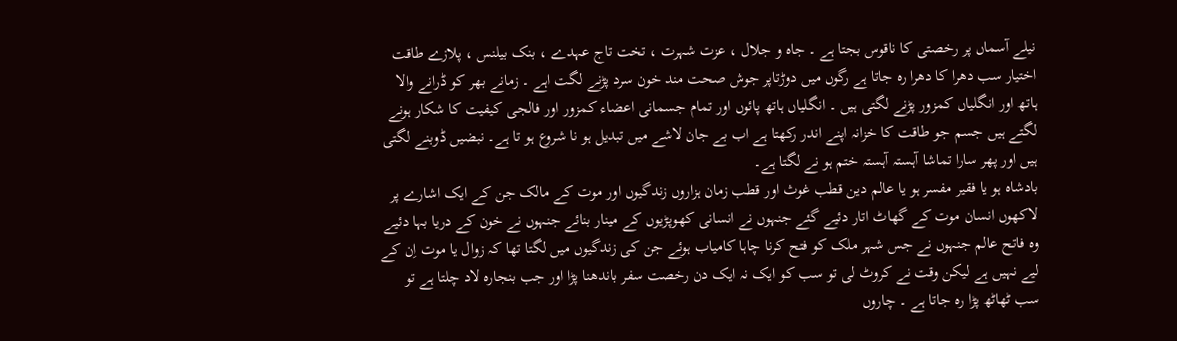نیلے آسماں پر رخصتی کا ناقوس بجتا ہے ۔ جاہ و جلال ، عزت شہرت ، تخت تاج عہدے ، بنک بیلنس ، پلازے طاقت اختیار سب دھرا کا دھرا رہ جاتا ہے رگوں میں دوڑتاپر جوش صحت مند خون سرد پڑنے لگت اہے ۔ زمانے بھر کو ڈرانے والا ہاتھ اور انگلیاں کمزور پڑنے لگتی ہیں ۔ انگلیاں ہاتھ پائوں اور تمام جسمانی اعضاء کمزور اور فالجی کیفیت کا شکار ہونے لگتے ہیں جسم جو طاقت کا خزانہ اپنے اندر رکھتا ہے اب بے جان لاشے میں تبدیل ہو نا شروع ہو تا ہے۔ نبضیں ڈوبنے لگتی ہیں اور پھر سارا تماشا آہستہ آہستہ ختم ہو نے لگتا ہے۔
بادشاہ ہو یا فقیر مفسر ہو یا عالم دین قطب غوث اور قطب زمان ہزاروں زندگیوں اور موت کے مالک جن کے ایک اشارے پر لاکھوں انسان موت کے گھاٹ اتار دئیے گئے جنہوں نے انسانی کھوپڑیوں کے مینار بنائے جنہوں نے خون کے دریا بہا دئیے وہ فاتح عالم جنہوں نے جس شہر ملک کو فتح کرنا چاہا کامیاب ہوئے جن کی زندگیوں میں لگتا تھا کہ زوال یا موت اِن کے لیے نہیں ہے لیکن وقت نے کروٹ لی تو سب کو ایک نہ ایک دن رخصت سفر باندھنا پڑا اور جب بنجارہ لاد چلتا ہے تو سب ٹھاٹھ پڑا رہ جاتا ہے ۔ چاروں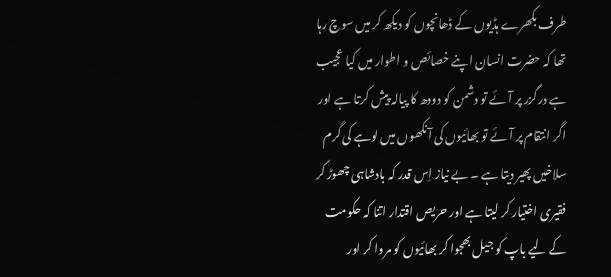طرف بکھرے ہڈیوں کے ڈھانچوں کو دیکھ کر میں سوچ رہا تھا کہ حضرت انسان اپنے خصائص و اطوار میں کیا عجیب ہے درگزر پر آئے تو دشمن کو دودھ کا پیالہ پیش کرتا ہے اور اگر انتقام پر آئے تو بھائیوں کی آنکھوں میں لوہے کی گرم سلاخیں پھیر دیتا ہے ۔ بے نیاز اِس قدر کہ بادشاہی چھوڑ کر فقیری اختیار کر لیتا ہے اور حریص اقتدار اتنا کہ حکومت کے لیے باپ کو جیل بھجوا کر بھائیوں کو مروا کر اور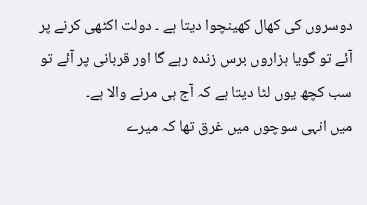دوسروں کی کھال کھینچوا دیتا ہے ۔ دولت اکٹھی کرنے پر آئے تو گویا ہزاروں برس زندہ رہے گا اور قربانی پر آئے تو سب کچھ یوں لٹا دیتا ہے کہ آج ہی مرنے والا ہے۔
میں انہی سوچوں میں غرق تھا کہ میرے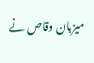میزبان وقاص نے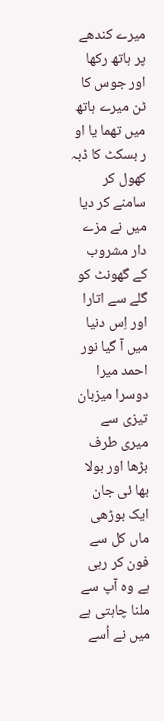میرے کندھے پر ہاتھ رکھا اور جوس کا ٹن میرے ہاتھ میں تھما یا او ر بسکٹ کا ڈبہ کھول کر سامنے کر دیا میں نے مزے دار مشروب کے گھونٹ کو گلے سے اتارا اور اِس دنیا میں آ گیا نور احمد میرا دوسرا میزبان تیزی سے میری طرف بڑھا اور بولا بھا ئی جان ایک بوڑھی ماں کل سے فون کر رہی ہے وہ آپ سے ملنا چاہتی ہے میں نے اُسے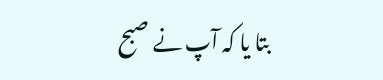بتا یا کہ آپ نے صبح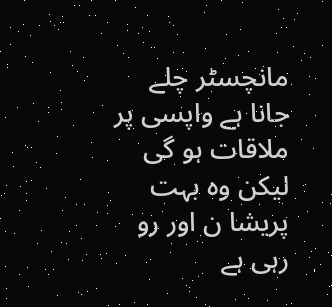مانچسٹر چلے جانا ہے واپسی پر ملاقات ہو گی لیکن وہ بہت پریشا ن اور رو رہی ہے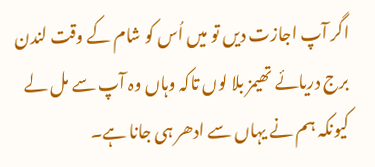اگر آپ اجازت دیں تو میں اُس کو شام کے وقت لندن برج دریائے تھیمز بلا لوں تاکہ وہاں وہ آپ سے مل لے کیونکہ ہم نے یہاں سے ادھر ہی جانا ہے۔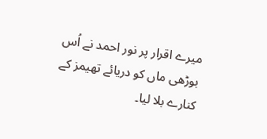میرے اقرار پر نور احمد نے اُس بوڑھی ماں کو دریائے تھیمز کے کنارے بلا لیا۔